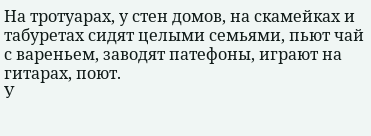На тротуарах, у стен домов, на скамейках и табуретах сидят целыми семьями, пьют чай с вареньем, заводят патефоны, играют на гитарах, поют.
У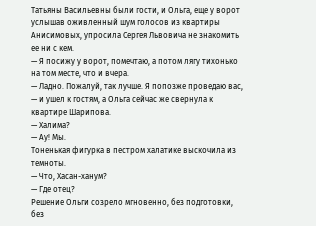Татьяны Васильевны были гости, и Ольга, еще у ворот услышав оживленный шум голосов из квартиры Анисимовых, упросила Сергея Львовича не знакомить ее ни с кем.
— Я посижу у ворот, помечтаю, а потом лягу тихонько на том месте, что и вчера.
— Ладно. Пожалуй, так лучше. Я попозже проведаю вас, — и ушел к гостям, а Ольга сейчас же свернула к квартире Шарипова.
— Халима?
— Ау! Мы.
Тоненькая фигурка в пестром халатике выскочила из темноты.
— Что, Хасан-ханум?
— Где отец?
Решение Ольги созрело мгновенно, без подготовки, без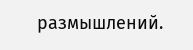размышлений.